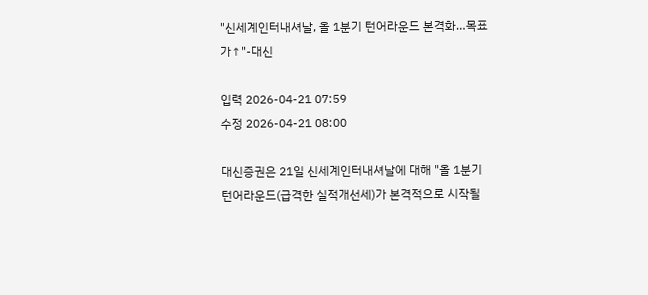"신세계인터내셔날, 올 1분기 턴어라운드 본격화…목표가↑"-대신

입력 2026-04-21 07:59
수정 2026-04-21 08:00

대신증권은 21일 신세계인터내셔날에 대해 "올 1분기 턴어라운드(급격한 실적개선세)가 본격적으로 시작될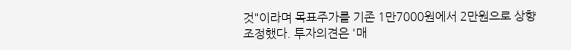것"이라며 목표주가를 기존 1만7000원에서 2만원으로 상향 조정했다. 투자의견은 '매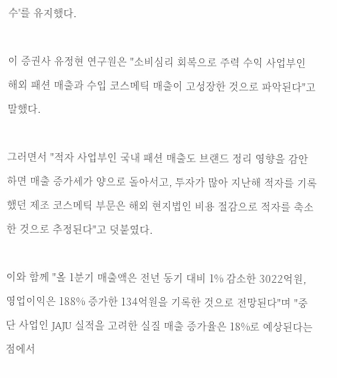수'를 유지했다.

이 증권사 유정현 연구원은 "소비심리 회복으로 주력 수익 사업부인 해외 패션 매출과 수입 코스메틱 매출이 고성장한 것으로 파악된다"고 말했다.

그러면서 "적자 사업부인 국내 패션 매출도 브랜드 정리 영향을 감안하면 매출 증가세가 양으로 돌아서고, 투자가 많아 지난해 적자를 기록했던 제조 코스메틱 부문은 해외 현지법인 비용 절감으로 적자를 축소한 것으로 추정된다"고 덧붙였다.

이와 함께 "올 1분기 매출액은 전년 동기 대비 1% 감소한 3022억원, 영업이익은 188% 증가한 134억원을 기록한 것으로 전망된다"며 "중단 사업인 JAJU 실적을 고려한 실질 매출 증가율은 18%로 예상된다는 점에서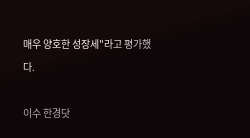매우 양호한 성장세"라고 평가했다.

이수 한경닷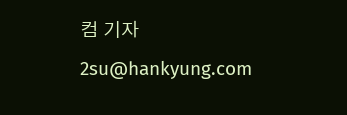컴 기자 2su@hankyung.com